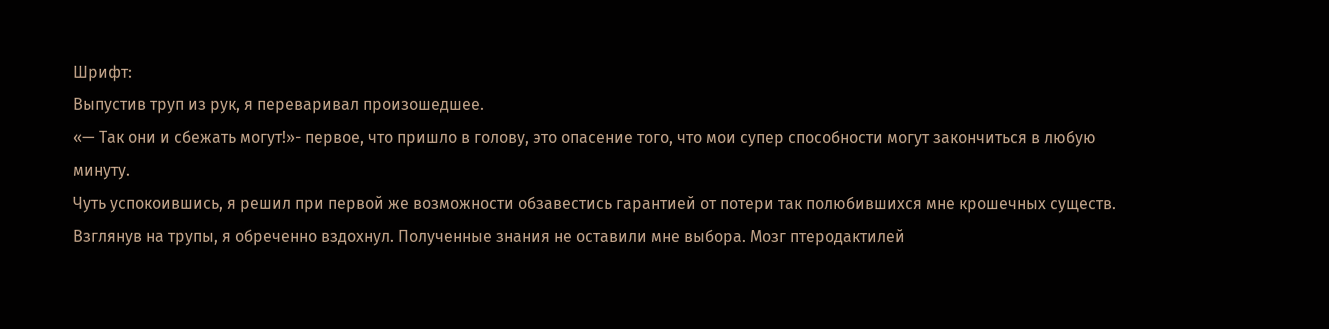Шрифт:
Выпустив труп из рук, я переваривал произошедшее.
«— Так они и сбежать могут!»- первое, что пришло в голову, это опасение того, что мои супер способности могут закончиться в любую минуту.
Чуть успокоившись, я решил при первой же возможности обзавестись гарантией от потери так полюбившихся мне крошечных существ.
Взглянув на трупы, я обреченно вздохнул. Полученные знания не оставили мне выбора. Мозг птеродактилей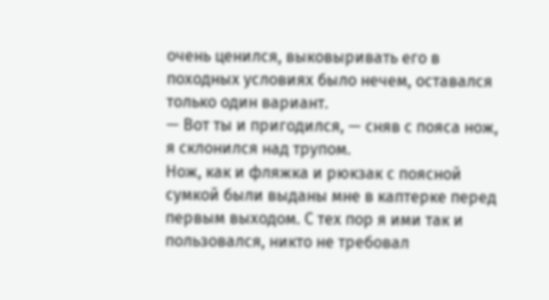очень ценился, выковыривать его в походных условиях было нечем, оставался только один вариант.
— Вот ты и пригодился, — сняв с пояса нож, я склонился над трупом.
Нож, как и фляжка и рюкзак с поясной сумкой были выданы мне в каптерке перед первым выходом. С тех пор я ими так и пользовался, никто не требовал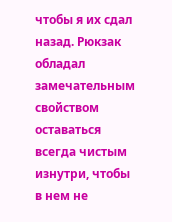чтобы я их сдал назад. Рюкзак обладал замечательным свойством оставаться всегда чистым изнутри, чтобы в нем не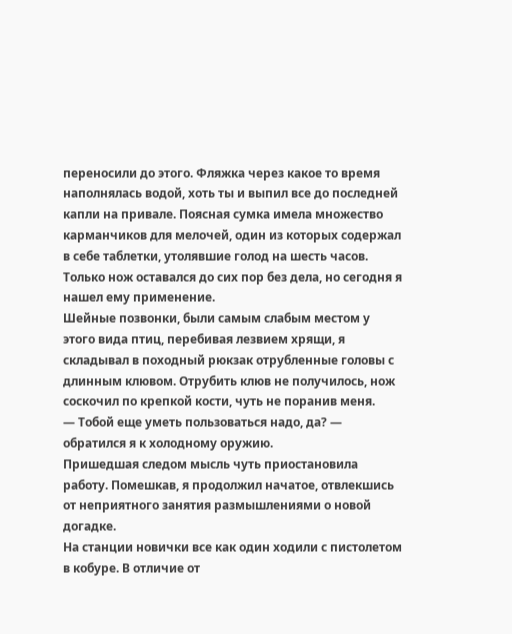переносили до этого. Фляжка через какое то время наполнялась водой, хоть ты и выпил все до последней капли на привале. Поясная сумка имела множество карманчиков для мелочей, один из которых содержал в себе таблетки, утолявшие голод на шесть часов. Только нож оставался до сих пор без дела, но сегодня я нашел ему применение.
Шейные позвонки, были самым слабым местом у этого вида птиц, перебивая лезвием хрящи, я складывал в походный рюкзак отрубленные головы с длинным клювом. Отрубить клюв не получилось, нож соскочил по крепкой кости, чуть не поранив меня.
— Тобой еще уметь пользоваться надо, да? — обратился я к холодному оружию.
Пришедшая следом мысль чуть приостановила работу. Помешкав, я продолжил начатое, отвлекшись от неприятного занятия размышлениями о новой догадке.
На станции новички все как один ходили с пистолетом в кобуре. В отличие от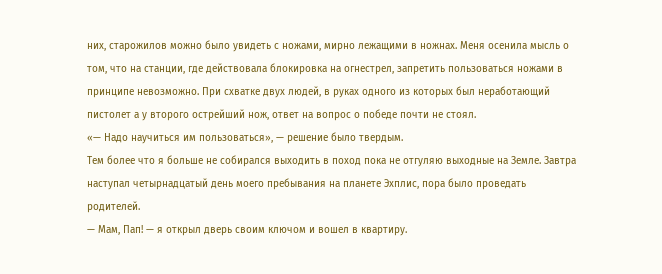них, старожилов можно было увидеть с ножами, мирно лежащими в ножнах. Меня осенила мысль о том, что на станции, где действовала блокировка на огнестрел, запретить пользоваться ножами в принципе невозможно. При схватке двух людей, в руках одного из которых был неработающий пистолет а у второго острейший нож, ответ на вопрос о победе почти не стоял.
«— Надо научиться им пользоваться», — решение было твердым.
Тем более что я больше не собирался выходить в поход пока не отгуляю выходные на Земле. Завтра наступал четырнадцатый день моего пребывания на планете Эхплис, пора было проведать родителей.
— Мам, Пап! — я открыл дверь своим ключом и вошел в квартиру.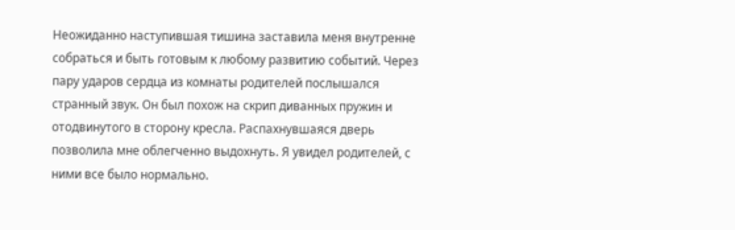Неожиданно наступившая тишина заставила меня внутренне собраться и быть готовым к любому развитию событий. Через пару ударов сердца из комнаты родителей послышался странный звук. Он был похож на скрип диванных пружин и отодвинутого в сторону кресла. Распахнувшаяся дверь позволила мне облегченно выдохнуть. Я увидел родителей, с ними все было нормально.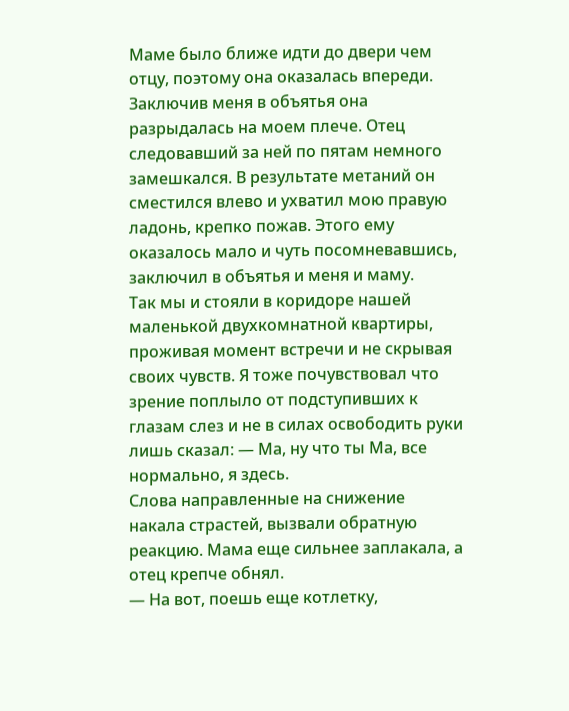Маме было ближе идти до двери чем отцу, поэтому она оказалась впереди. Заключив меня в объятья она разрыдалась на моем плече. Отец следовавший за ней по пятам немного замешкался. В результате метаний он сместился влево и ухватил мою правую ладонь, крепко пожав. Этого ему оказалось мало и чуть посомневавшись, заключил в объятья и меня и маму.
Так мы и стояли в коридоре нашей маленькой двухкомнатной квартиры, проживая момент встречи и не скрывая своих чувств. Я тоже почувствовал что зрение поплыло от подступивших к глазам слез и не в силах освободить руки лишь сказал: — Ма, ну что ты Ма, все нормально, я здесь.
Слова направленные на снижение накала страстей, вызвали обратную реакцию. Мама еще сильнее заплакала, а отец крепче обнял.
— На вот, поешь еще котлетку,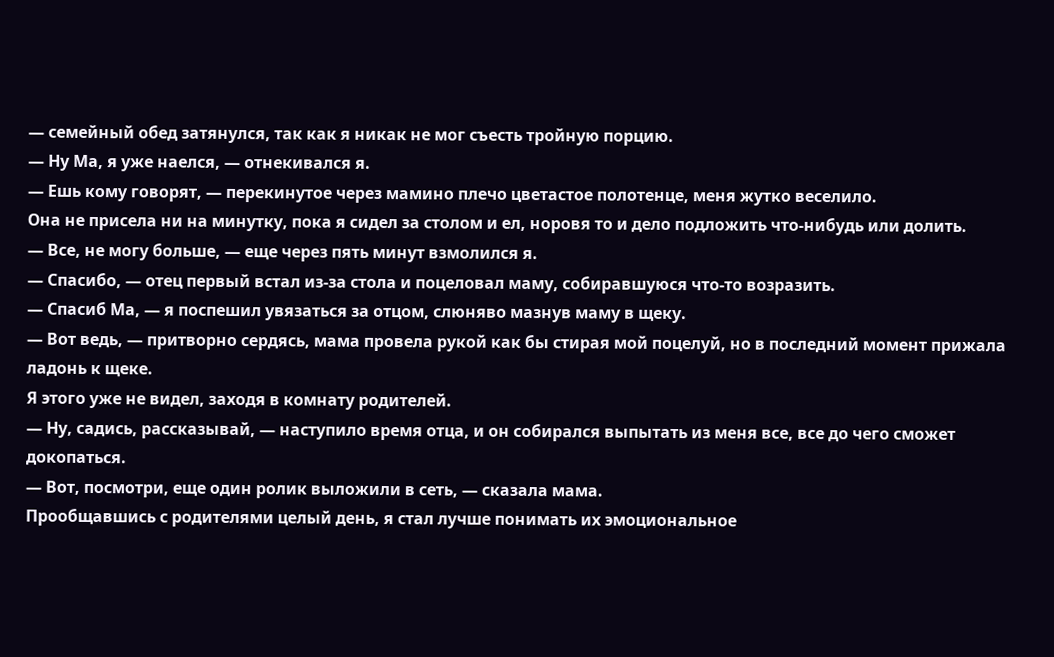— семейный обед затянулся, так как я никак не мог съесть тройную порцию.
— Ну Ма, я уже наелся, — отнекивался я.
— Ешь кому говорят, — перекинутое через мамино плечо цветастое полотенце, меня жутко веселило.
Она не присела ни на минутку, пока я сидел за столом и ел, норовя то и дело подложить что-нибудь или долить.
— Все, не могу больше, — еще через пять минут взмолился я.
— Спасибо, — отец первый встал из-за стола и поцеловал маму, собиравшуюся что-то возразить.
— Спасиб Ма, — я поспешил увязаться за отцом, слюняво мазнув маму в щеку.
— Вот ведь, — притворно сердясь, мама провела рукой как бы стирая мой поцелуй, но в последний момент прижала ладонь к щеке.
Я этого уже не видел, заходя в комнату родителей.
— Ну, садись, рассказывай, — наступило время отца, и он собирался выпытать из меня все, все до чего сможет докопаться.
— Вот, посмотри, еще один ролик выложили в сеть, — сказала мама.
Прообщавшись с родителями целый день, я стал лучше понимать их эмоциональное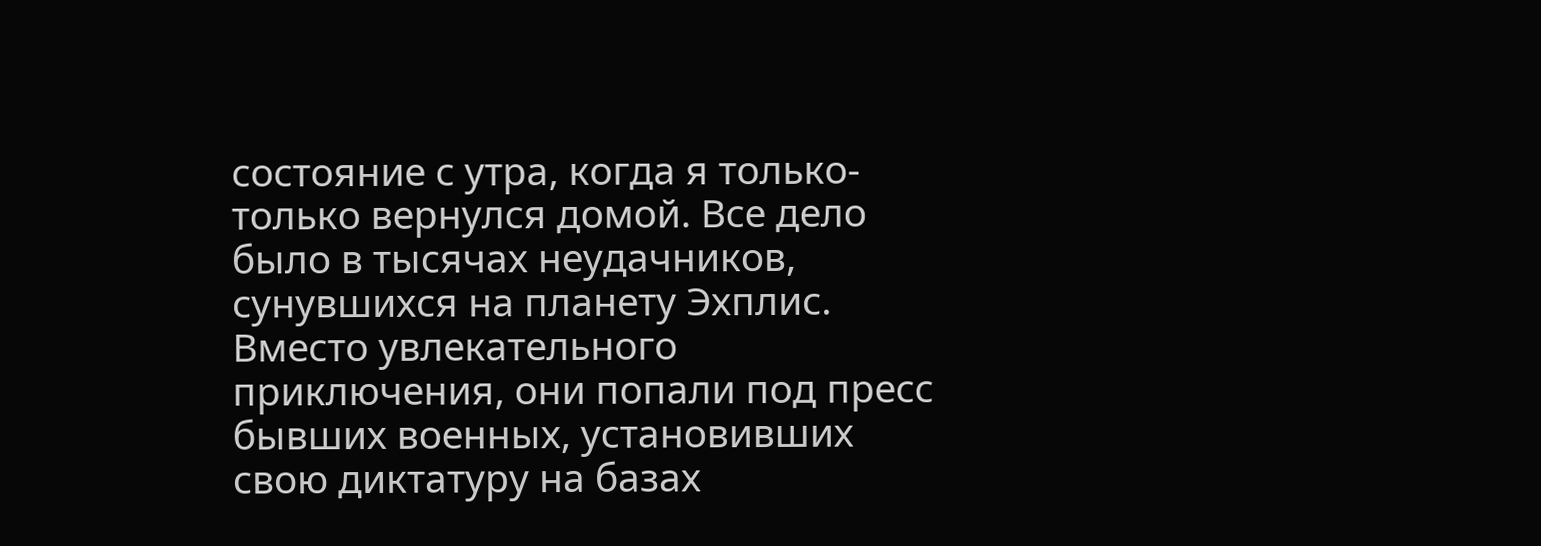состояние с утра, когда я только-только вернулся домой. Все дело было в тысячах неудачников, сунувшихся на планету Эхплис. Вместо увлекательного приключения, они попали под пресс бывших военных, установивших свою диктатуру на базах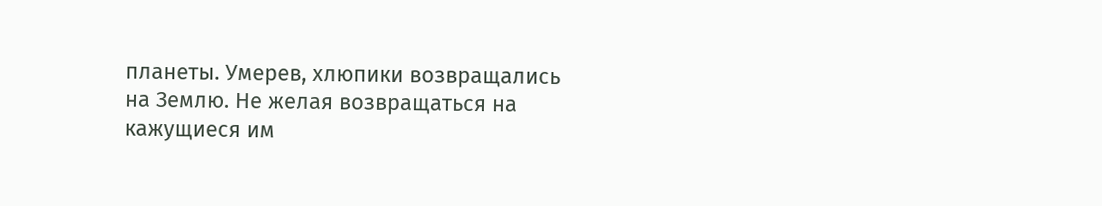планеты. Умерев, хлюпики возвращались на Землю. Не желая возвращаться на кажущиеся им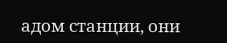адом станции, они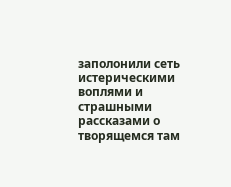заполонили сеть истерическими воплями и страшными рассказами о творящемся там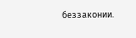беззаконии.